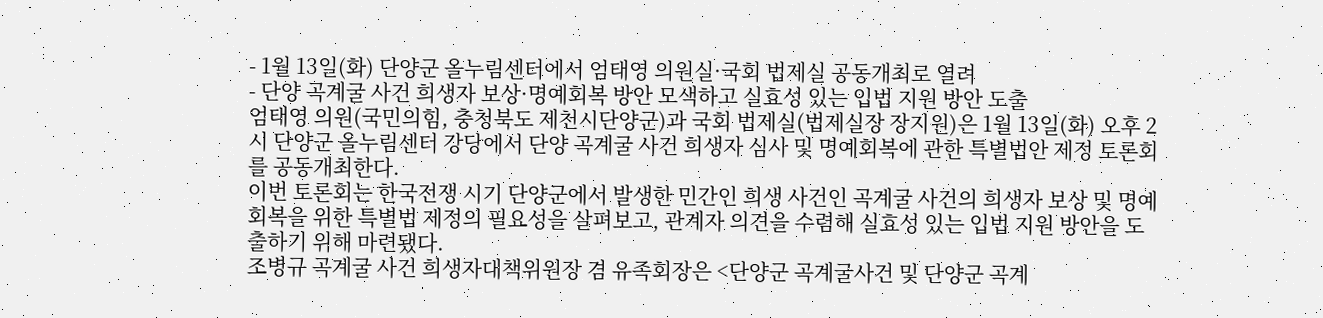- 1월 13일(화) 단양군 올누림센터에서 엄태영 의원실·국회 법제실 공동개최로 열려
- 단양 곡계굴 사건 희생자 보상·명예회복 방안 모색하고 실효성 있는 입법 지원 방안 도출
엄태영 의원(국민의힘, 충청북도 제천시단양군)과 국회 법제실(법제실장 장지원)은 1월 13일(화) 오후 2시 단양군 올누림센터 강당에서 단양 곡계굴 사건 희생자 심사 및 명예회복에 관한 특별법안 제정 토론회를 공동개최한다.
이번 토론회는 한국전쟁 시기 단양군에서 발생한 민간인 희생 사건인 곡계굴 사건의 희생자 보상 및 명예회복을 위한 특별법 제정의 필요성을 살펴보고, 관계자 의견을 수렴해 실효성 있는 입법 지원 방안을 도출하기 위해 마련됐다.
조병규 곡계굴 사건 희생자대책위원장 겸 유족회장은 <단양군 곡계굴사건 및 단양군 곡계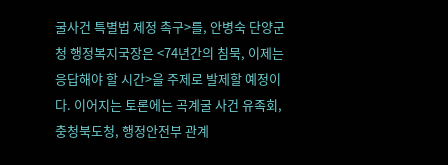굴사건 특별법 제정 촉구>를, 안병숙 단양군청 행정복지국장은 <74년간의 침묵, 이제는 응답해야 할 시간>을 주제로 발제할 예정이다. 이어지는 토론에는 곡계굴 사건 유족회, 충청북도청, 행정안전부 관계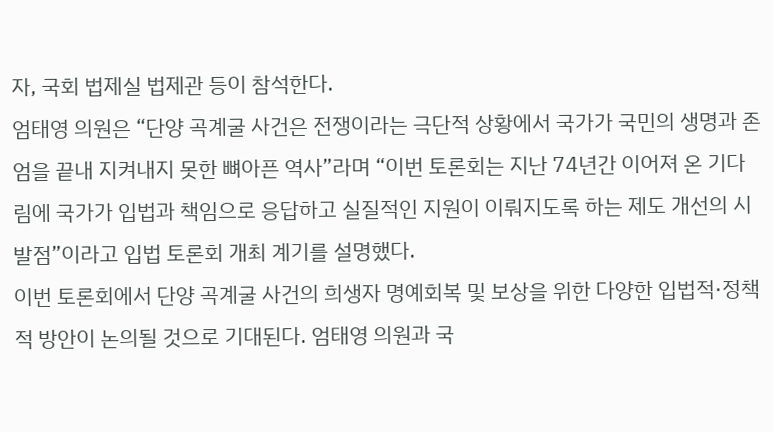자, 국회 법제실 법제관 등이 참석한다.
엄태영 의원은 “단양 곡계굴 사건은 전쟁이라는 극단적 상황에서 국가가 국민의 생명과 존엄을 끝내 지켜내지 못한 뼈아픈 역사”라며 “이번 토론회는 지난 74년간 이어져 온 기다림에 국가가 입법과 책임으로 응답하고 실질적인 지원이 이뤄지도록 하는 제도 개선의 시발점”이라고 입법 토론회 개최 계기를 설명했다.
이번 토론회에서 단양 곡계굴 사건의 희생자 명예회복 및 보상을 위한 다양한 입법적·정책적 방안이 논의될 것으로 기대된다. 엄태영 의원과 국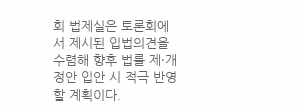회 법제실은 토론회에서 제시된 입법의견을 수렴해 향후 법률 제·개정안 입안 시 적극 반영할 계획이다.